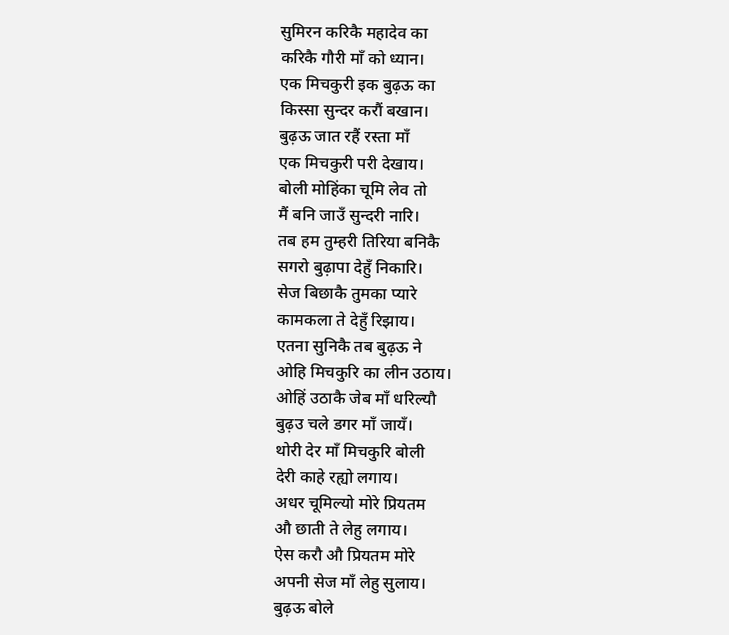सुमिरन करिकै महादेव का
करिकै गौरी माँ को ध्यान।
एक मिचकुरी इक बुढ़ऊ का
किस्सा सुन्दर करौं बखान।
बुढ़ऊ जात रहैं रस्ता माँ
एक मिचकुरी परी देखाय।
बोली मोहिंका चूमि लेव तो
मैं बनि जाउँ सुन्दरी नारि।
तब हम तुम्हरी तिरिया बनिकै
सगरो बुढ़ापा देहुँ निकारि।
सेज बिछाकै तुमका प्यारे
कामकला ते देहुँ रिझाय।
एतना सुनिकै तब बुढ़ऊ ने
ओहि मिचकुरि का लीन उठाय।
ओहिं उठाकै जेब माँ धरिल्यौ
बुढ़उ चले डगर माँ जायँ।
थोरी देर माँ मिचकुरि बोली
देरी काहे रह्यो लगाय।
अधर चूमिल्यो मोरे प्रियतम
औ छाती ते लेहु लगाय।
ऐस करौ औ प्रियतम मोरे
अपनी सेज माँ लेहु सुलाय।
बुढ़ऊ बोले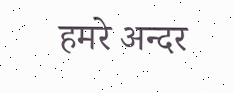हमरे अन्दर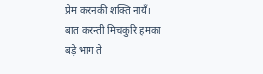प्रेम करनकी शक्ति नायँ।
बात करन्ती मिचकुरि हमका
बड़े भाग ते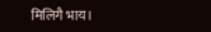मिलिगै भाय।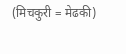(मिचकुरी = मेढकी)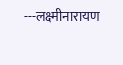---लक्ष्मीनारायण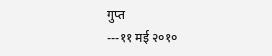गुप्त
---११ मई २०१०